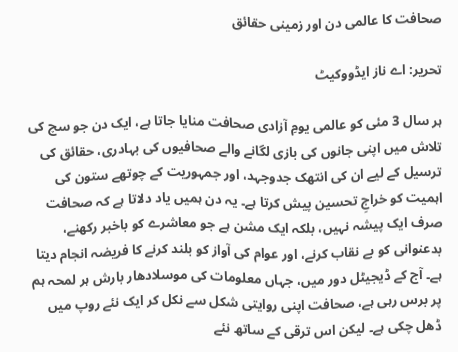صحافت کا عالمی دن اور زمینی حقائق

تحریر: اے ناز ایڈووکیٹ

ہر سال 3 مئی کو عالمی یومِ آزادی صحافت منایا جاتا ہے، ایک دن جو سچ کی تلاش میں اپنی جانوں کی بازی لگانے والے صحافیوں کی بہادری، حقائق کی ترسیل کے لیے ان کی انتھک جدوجہد، اور جمہوریت کے چوتھے ستون کی اہمیت کو خراجِ تحسین پیش کرتا ہے۔ یہ دن ہمیں یاد دلاتا ہے کہ صحافت صرف ایک پیشہ نہیں، بلکہ ایک مشن ہے جو معاشرے کو باخبر رکھنے، بدعنوانی کو بے نقاب کرنے، اور عوام کی آواز کو بلند کرنے کا فریضہ انجام دیتا ہے۔ آج کے ڈیجیٹل دور میں، جہاں معلومات کی موسلادھار بارش ہر لمحہ ہم پر برس رہی ہے، صحافت اپنی روایتی شکل سے نکل کر ایک نئے روپ میں ڈھل چکی ہے۔ لیکن اس ترقی کے ساتھ نئے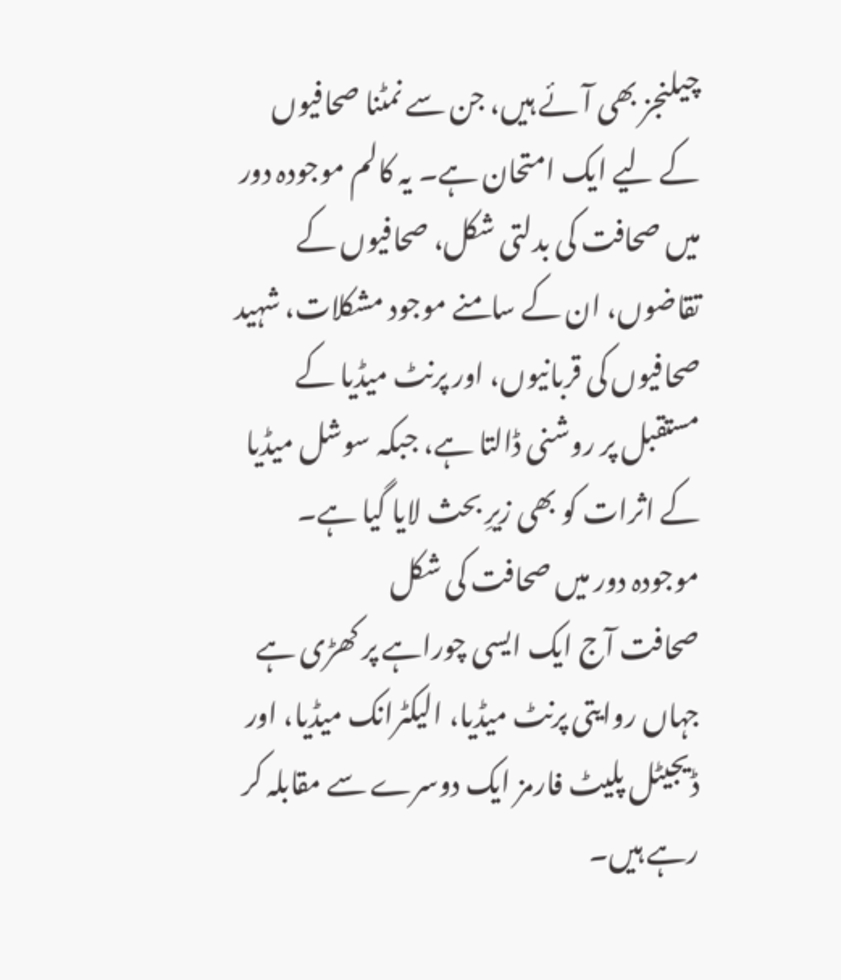چیلنجز بھی آئے ہیں، جن سے نمٹنا صحافیوں کے لیے ایک امتحان ہے۔ یہ کالم موجودہ دور میں صحافت کی بدلتی شکل، صحافیوں کے تقاضوں، ان کے سامنے موجود مشکلات، شہید صحافیوں کی قربانیوں، اور پرنٹ میڈیا کے مستقبل پر روشنی ڈالتا ہے، جبکہ سوشل میڈیا کے اثرات کو بھی زیرِ بحث لایا گیا ہے۔
موجودہ دور میں صحافت کی شکل
صحافت آج ایک ایسی چوراہے پر کھڑی ہے جہاں روایتی پرنٹ میڈیا، الیکٹرانک میڈیا، اور ڈیجیٹل پلیٹ فارمز ایک دوسرے سے مقابلہ کر رہے ہیں۔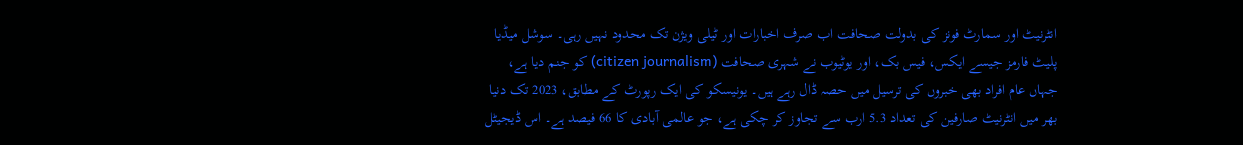انٹرنیٹ اور سمارٹ فونز کی بدولت صحافت اب صرف اخبارات اور ٹیلی ویژن تک محدود نہیں رہی۔ سوشل میڈیا پلیٹ فارمز جیسے ایکس، فیس بک، اور یوٹیوب نے شہری صحافت (citizen journalism) کو جنم دیا ہے، جہاں عام افراد بھی خبروں کی ترسیل میں حصہ ڈال رہے ہیں۔ یونیسکو کی ایک رپورٹ کے مطابق، 2023 تک دنیا بھر میں انٹرنیٹ صارفین کی تعداد 5.3 ارب سے تجاوز کر چکی ہے، جو عالمی آبادی کا 66 فیصد ہے۔ اس ڈیجیٹل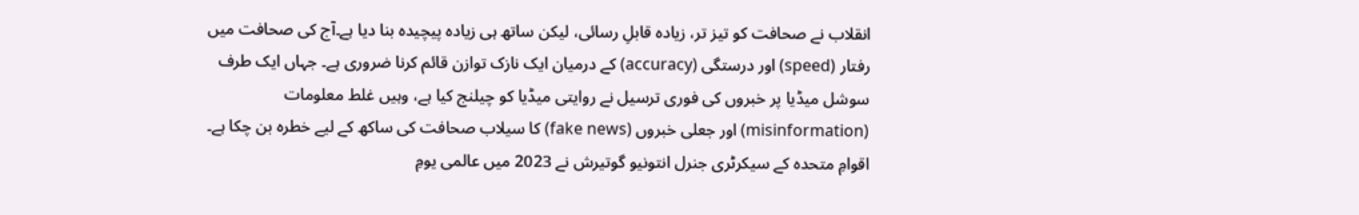انقلاب نے صحافت کو تیز تر، زیادہ قابلِ رسائی، لیکن ساتھ ہی زیادہ پیچیدہ بنا دیا ہے۔آج کی صحافت میں رفتار (speed) اور درستگی (accuracy) کے درمیان ایک نازک توازن قائم کرنا ضروری ہے۔ جہاں ایک طرف سوشل میڈیا پر خبروں کی فوری ترسیل نے روایتی میڈیا کو چیلنج کیا ہے، وہیں غلط معلومات (misinformation) اور جعلی خبروں (fake news) کا سیلاب صحافت کی ساکھ کے لیے خطرہ بن چکا ہے۔ اقوامِ متحدہ کے سیکرٹری جنرل انتونیو گوتیرش نے 2023 میں عالمی یومِ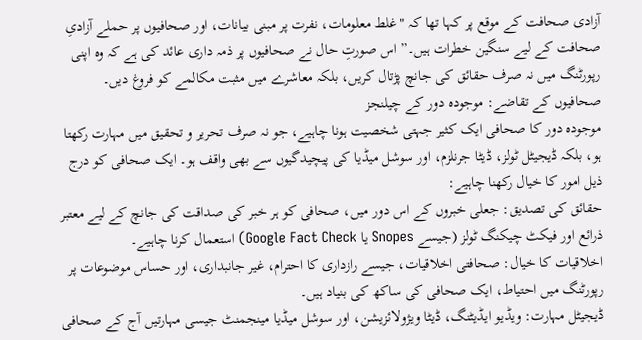آزادی صحافت کے موقع پر کہا تھا کہ "غلط معلومات، نفرت پر مبنی بیانات، اور صحافیوں پر حملے آزادیِ صحافت کے لیے سنگین خطرات ہیں۔” اس صورتِ حال نے صحافیوں پر ذمہ داری عائد کی ہے کہ وہ اپنی رپورٹنگ میں نہ صرف حقائق کی جانچ پڑتال کریں، بلکہ معاشرے میں مثبت مکالمے کو فروغ دیں۔
صحافیوں کے تقاضے: موجودہ دور کے چیلنجز
موجودہ دور کا صحافی ایک کثیر جہتی شخصیت ہونا چاہیے، جو نہ صرف تحریر و تحقیق میں مہارت رکھتا ہو، بلکہ ڈیجیٹل ٹولز، ڈیٹا جرنلزم، اور سوشل میڈیا کی پیچیدگیوں سے بھی واقف ہو۔ ایک صحافی کو درج ذیل امور کا خیال رکھنا چاہیے:
حقائق کی تصدیق: جعلی خبروں کے اس دور میں، صحافی کو ہر خبر کی صداقت کی جانچ کے لیے معتبر ذرائع اور فیکٹ چیکنگ ٹولز (جیسے Snopes یا Google Fact Check) استعمال کرنا چاہیے۔
اخلاقیات کا خیال: صحافتی اخلاقیات، جیسے رازداری کا احترام، غیر جانبداری، اور حساس موضوعات پر رپورٹنگ میں احتیاط، ایک صحافی کی ساکھ کی بنیاد ہیں۔
ڈیجیٹل مہارت: ویڈیو ایڈیٹنگ، ڈیٹا ویژولائزیشن، اور سوشل میڈیا مینجمنٹ جیسی مہارتیں آج کے صحافی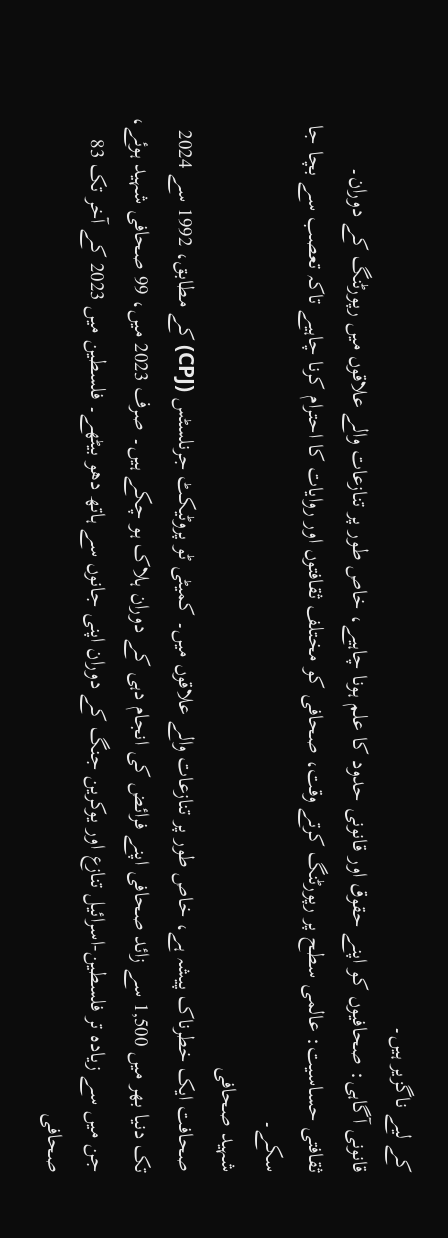کے لیے ناگزیر ہیں۔
قانونی آگاہی: صحافیوں کو اپنے حقوق اور قانونی حدود کا علم ہونا چاہیے، خاص طور پر تنازعات والے علاقوں میں رپورٹنگ کے دوران۔
ثقافتی حساسیت: عالمی سطح پر رپورٹنگ کرتے وقت، صحافی کو مختلف ثقافتوں اور روایات کا احترام کرنا چاہیے تاکہ تعصب سے بچا جا سکے۔
شہید صحافی
صحافت ایک خطرناک پیشہ ہے، خاص طور پر تنازعات والے علاقوں میں۔ کمیٹی ٹو پروٹیکٹ جرنلسٹس (CPJ) کے مطابق، 1992 سے 2024 تک دنیا بھر میں 1,500 سے زائد صحافی اپنے فرائض کی انجام دہی کے دوران ہلاک ہو چکے ہیں۔ صرف 2023 میں، 99 صحافی شہید ہوئے، جن میں سے زیادہ تر فلسطین-اسرائیل تنازع اور یوکرین جنگ کے دوران اپنی جانوں سے ہاتھ دھو بیٹھے۔ فلسطین میں 2023 کے آخر تک 83 صحافی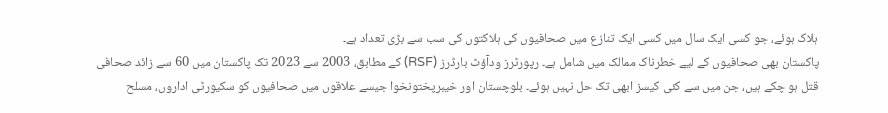ہلاک ہوئے، جو کسی ایک سال میں کسی ایک تنازع میں صحافیوں کی ہلاکتوں کی سب سے بڑی تعداد ہے۔
پاکستان بھی صحافیوں کے لیے خطرناک ممالک میں شامل ہے۔ رپورٹرز ودآؤٹ بارڈرز (RSF) کے مطابق، 2003 سے 2023 تک پاکستان میں 60 سے زائد صحافی قتل ہو چکے ہیں، جن میں سے کئی کیسز ابھی تک حل نہیں ہوئے۔ بلوچستان اور خیبرپختونخوا جیسے علاقوں میں صحافیوں کو سکیورٹی اداروں، مسلح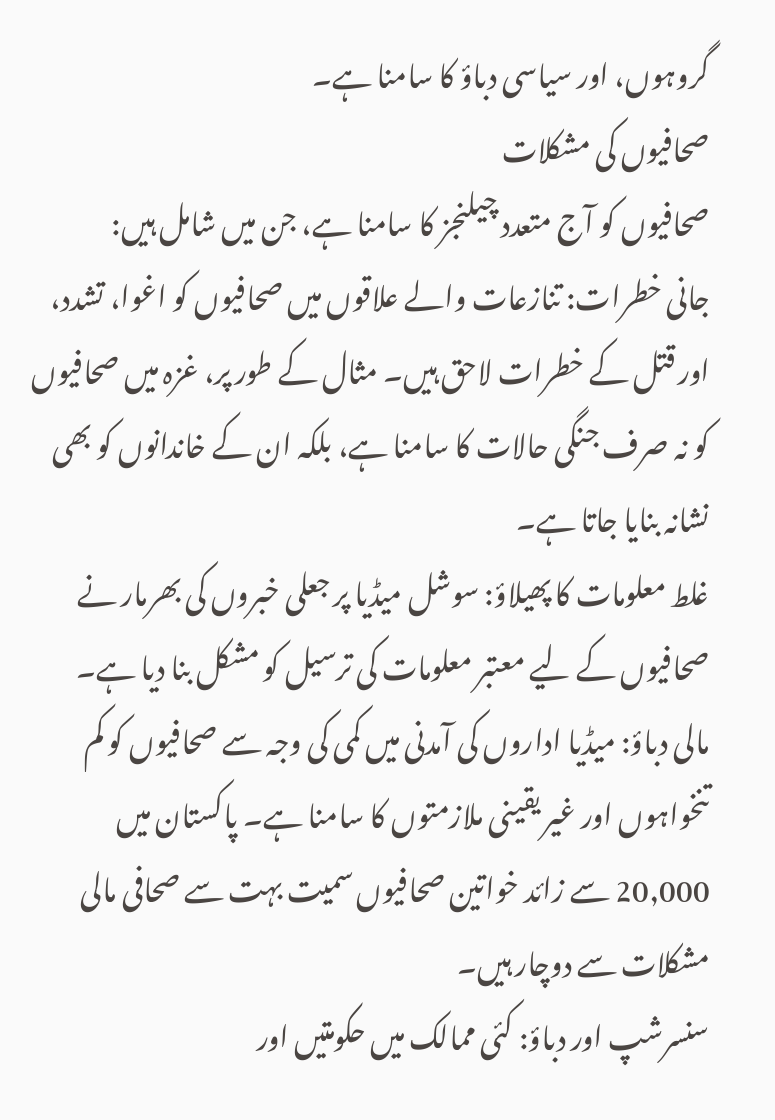گروہوں، اور سیاسی دباؤ کا سامنا ہے۔
صحافیوں کی مشکلات
صحافیوں کو آج متعدد چیلنجز کا سامنا ہے، جن میں شامل ہیں:
جانی خطرات: تنازعات والے علاقوں میں صحافیوں کو اغوا، تشدد، اور قتل کے خطرات لاحق ہیں۔ مثال کے طور پر، غزہ میں صحافیوں کو نہ صرف جنگی حالات کا سامنا ہے، بلکہ ان کے خاندانوں کو بھی نشانہ بنایا جاتا ہے۔
غلط معلومات کا پھیلاؤ: سوشل میڈیا پر جعلی خبروں کی بھرمار نے صحافیوں کے لیے معتبر معلومات کی ترسیل کو مشکل بنا دیا ہے۔
مالی دباؤ: میڈیا اداروں کی آمدنی میں کمی کی وجہ سے صحافیوں کو کم تنخواہوں اور غیر یقینی ملازمتوں کا سامنا ہے۔ پاکستان میں 20,000 سے زائد خواتین صحافیوں سمیت بہت سے صحافی مالی مشکلات سے دوچار ہیں۔
سنسرشپ اور دباؤ: کئی ممالک میں حکومتیں اور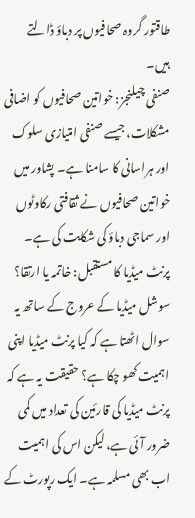طاقتور گروہ صحافیوں پر دباؤ ڈالتے ہیں۔
صنفی چیلنجز: خواتین صحافیوں کو اضافی مشکلات، جیسے صنفی امتیازی سلوک اور ہراسانی کا سامنا ہے۔ پشاور میں خواتین صحافیوں نے ثقافتی رکاوٹوں اور سماجی دباؤ کی شکایت کی ہے۔
پرنٹ میڈیا کا مستقبل: خاتمہ یا ارتقا؟
سوشل میڈیا کے عروج کے ساتھ یہ سوال اٹھتا ہے کہ کیا پرنٹ میڈیا اپنی اہمیت کھو چکا ہے؟ حقیقت یہ ہے کہ پرنٹ میڈیا کی قارئین کی تعداد میں کمی ضرور آئی ہے، لیکن اس کی اہمیت اب بھی مسلمہ ہے۔ ایک رپورٹ کے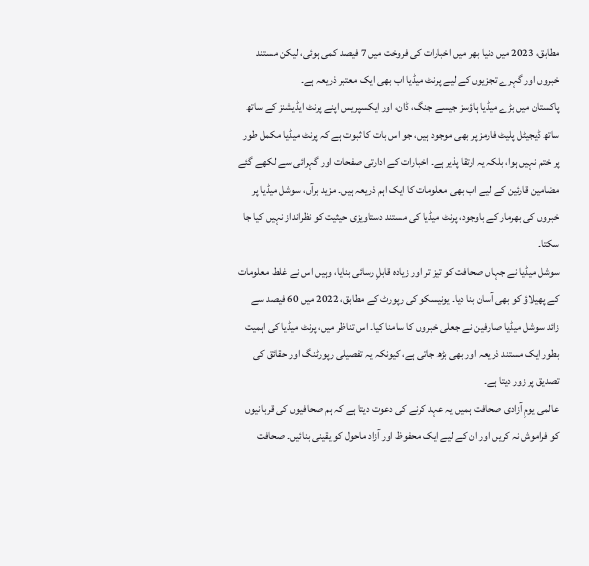مطابق، 2023 میں دنیا بھر میں اخبارات کی فروخت میں 7 فیصد کمی ہوئی، لیکن مستند خبروں اور گہرے تجزیوں کے لیے پرنٹ میڈیا اب بھی ایک معتبر ذریعہ ہے۔
پاکستان میں بڑے میڈیا ہاؤسز جیسے جنگ، ڈان، اور ایکسپریس اپنے پرنٹ ایڈیشنز کے ساتھ ساتھ ڈیجیٹل پلیٹ فارمز پر بھی موجود ہیں، جو اس بات کا ثبوت ہے کہ پرنٹ میڈیا مکمل طور پر ختم نہیں ہوا، بلکہ یہ ارتقا پذیر ہے۔ اخبارات کے ادارتی صفحات اور گہرائی سے لکھے گئے مضامین قارئین کے لیے اب بھی معلومات کا ایک اہم ذریعہ ہیں۔ مزید برآں، سوشل میڈیا پر خبروں کی بھرمار کے باوجود، پرنٹ میڈیا کی مستند دستاویزی حیثیت کو نظرانداز نہیں کیا جا سکتا۔
سوشل میڈیا نے جہاں صحافت کو تیز تر اور زیادہ قابلِ رسائی بنایا، وہیں اس نے غلط معلومات کے پھیلاؤ کو بھی آسان بنا دیا۔ یونیسکو کی رپورٹ کے مطابق، 2022 میں 60 فیصد سے زائد سوشل میڈیا صارفین نے جعلی خبروں کا سامنا کیا۔ اس تناظر میں، پرنٹ میڈیا کی اہمیت بطور ایک مستند ذریعہ اور بھی بڑھ جاتی ہے، کیونکہ یہ تفصیلی رپورٹنگ اور حقائق کی تصدیق پر زور دیتا ہے۔
عالمی یومِ آزادی صحافت ہمیں یہ عہد کرنے کی دعوت دیتا ہے کہ ہم صحافیوں کی قربانیوں کو فراموش نہ کریں اور ان کے لیے ایک محفوظ اور آزاد ماحول کو یقینی بنائیں۔ صحافت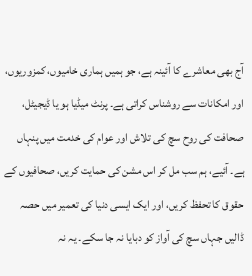آج بھی معاشرے کا آئینہ ہے، جو ہمیں ہماری خامیوں، کمزوریوں، اور امکانات سے روشناس کراتی ہے۔ پرنٹ میڈیا ہو یا ڈیجیٹل، صحافت کی روح سچ کی تلاش اور عوام کی خدمت میں پنہاں ہے۔ آئیے، ہم سب مل کر اس مشن کی حمایت کریں، صحافیوں کے حقوق کا تحفظ کریں، اور ایک ایسی دنیا کی تعمیر میں حصہ ڈالیں جہاں سچ کی آواز کو دبایا نہ جا سکے۔ یہ نہ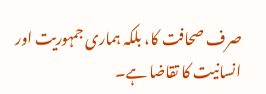صرف صحافت کا، بلکہ ہماری جمہوریت اور انسانیت کا تقاضا ہے۔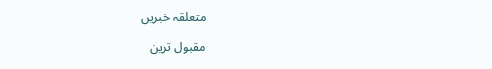متعلقہ خبریں

مقبول ترین